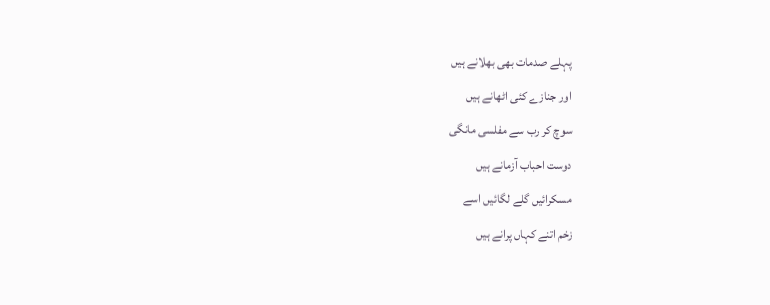پہلے صدمات بھی بھلانے ہیں
اور جنازے کئی اٹھانے ہیں
سوچ کر رب سے مفلسی مانگی
دوست احباب آزمانے ہیں
مسکرائیں گلے لگائیں اسے
زخم اتنے کہاں پرانے ہیں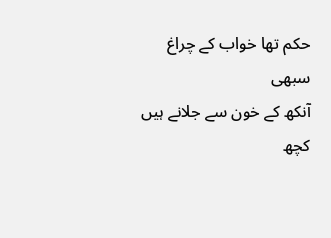حکم تھا خواب کے چراغ سبھی
آنکھ کے خون سے جلانے ہیں
کچھ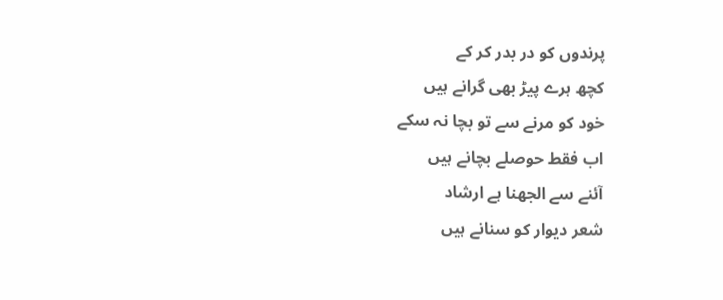پرندوں کو در بدر کر کے
کچھ ہرے پیڑ بھی گرانے ہیں
خود کو مرنے سے تو بچا نہ سکے
اب فقط حوصلے بچانے ہیں
آئنے سے الجھنا ہے ارشاد
شعر دیوار کو سنانے ہیں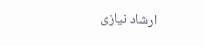ارشاد نیازی